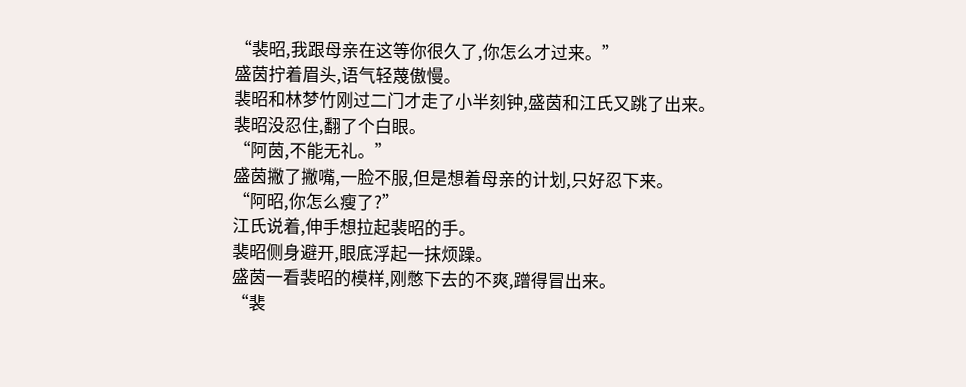“裴昭,我跟母亲在这等你很久了,你怎么才过来。”
盛茵拧着眉头,语气轻蔑傲慢。
裴昭和林梦竹刚过二门才走了小半刻钟,盛茵和江氏又跳了出来。
裴昭没忍住,翻了个白眼。
“阿茵,不能无礼。”
盛茵撇了撇嘴,一脸不服,但是想着母亲的计划,只好忍下来。
“阿昭,你怎么瘦了?”
江氏说着,伸手想拉起裴昭的手。
裴昭侧身避开,眼底浮起一抹烦躁。
盛茵一看裴昭的模样,刚憋下去的不爽,蹭得冒出来。
“裴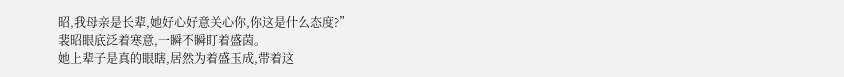昭,我母亲是长辈,她好心好意关心你,你这是什么态度?”
裴昭眼底泛着寒意,一瞬不瞬盯着盛茵。
她上辈子是真的眼瞎,居然为着盛玉成,带着这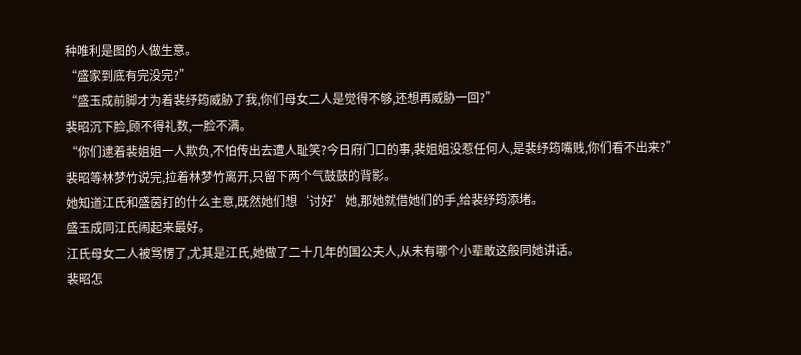种唯利是图的人做生意。
“盛家到底有完没完?”
“盛玉成前脚才为着裴纾筠威胁了我,你们母女二人是觉得不够,还想再威胁一回?”
裴昭沉下脸,顾不得礼数,一脸不满。
“你们逮着裴姐姐一人欺负,不怕传出去遭人耻笑?今日府门口的事,裴姐姐没惹任何人,是裴纾筠嘴贱,你们看不出来?”
裴昭等林梦竹说完,拉着林梦竹离开,只留下两个气鼓鼓的背影。
她知道江氏和盛茵打的什么主意,既然她们想‘讨好’她,那她就借她们的手,给裴纾筠添堵。
盛玉成同江氏闹起来最好。
江氏母女二人被骂愣了,尤其是江氏,她做了二十几年的国公夫人,从未有哪个小辈敢这般同她讲话。
裴昭怎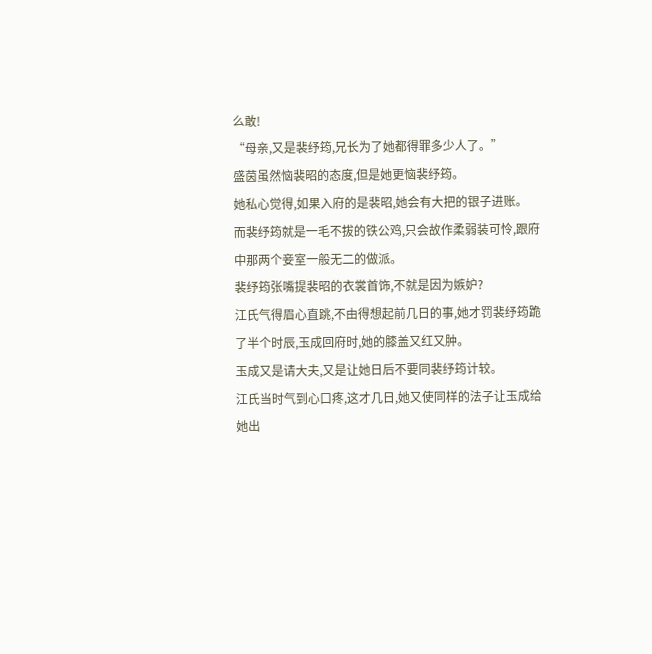么敢!
“母亲,又是裴纾筠,兄长为了她都得罪多少人了。”
盛茵虽然恼裴昭的态度,但是她更恼裴纾筠。
她私心觉得,如果入府的是裴昭,她会有大把的银子进账。
而裴纾筠就是一毛不拔的铁公鸡,只会故作柔弱装可怜,跟府中那两个妾室一般无二的做派。
裴纾筠张嘴提裴昭的衣裳首饰,不就是因为嫉妒?
江氏气得眉心直跳,不由得想起前几日的事,她才罚裴纾筠跪了半个时辰,玉成回府时,她的膝盖又红又肿。
玉成又是请大夫,又是让她日后不要同裴纾筠计较。
江氏当时气到心口疼,这才几日,她又使同样的法子让玉成给她出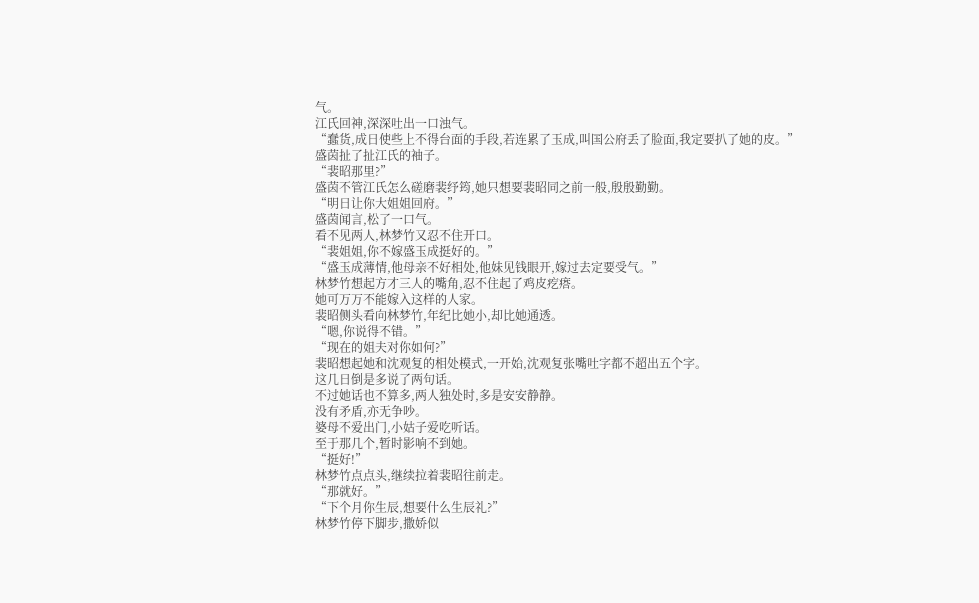气。
江氏回神,深深吐出一口浊气。
“蠢货,成日使些上不得台面的手段,若连累了玉成,叫国公府丢了脸面,我定要扒了她的皮。”
盛茵扯了扯江氏的袖子。
“裴昭那里?”
盛茵不管江氏怎么磋磨裴纾筠,她只想要裴昭同之前一般,殷殷勤勤。
“明日让你大姐姐回府。”
盛茵闻言,松了一口气。
看不见两人,林梦竹又忍不住开口。
“裴姐姐,你不嫁盛玉成挺好的。”
“盛玉成薄情,他母亲不好相处,他妹见钱眼开,嫁过去定要受气。”
林梦竹想起方才三人的嘴角,忍不住起了鸡皮疙瘩。
她可万万不能嫁入这样的人家。
裴昭侧头看向林梦竹,年纪比她小,却比她通透。
“嗯,你说得不错。”
“现在的姐夫对你如何?”
裴昭想起她和沈观复的相处模式,一开始,沈观复张嘴吐字都不超出五个字。
这几日倒是多说了两句话。
不过她话也不算多,两人独处时,多是安安静静。
没有矛盾,亦无争吵。
婆母不爱出门,小姑子爱吃听话。
至于那几个,暂时影响不到她。
“挺好!”
林梦竹点点头,继续拉着裴昭往前走。
“那就好。”
“下个月你生辰,想要什么生辰礼?”
林梦竹停下脚步,撒娇似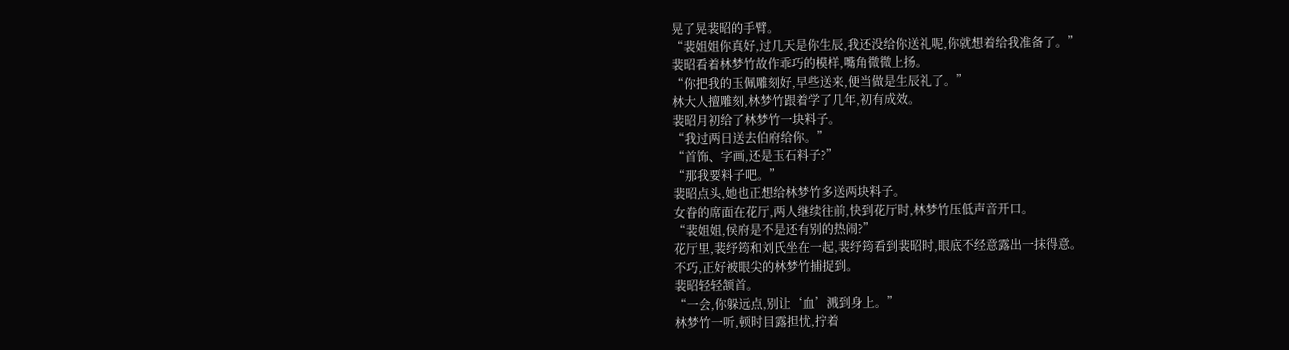晃了晃裴昭的手臂。
“裴姐姐你真好,过几天是你生辰,我还没给你送礼呢,你就想着给我准备了。”
裴昭看着林梦竹故作乖巧的模样,嘴角微微上扬。
“你把我的玉佩雕刻好,早些送来,便当做是生辰礼了。”
林大人擅雕刻,林梦竹跟着学了几年,初有成效。
裴昭月初给了林梦竹一块料子。
“我过两日送去伯府给你。”
“首饰、字画,还是玉石料子?”
“那我要料子吧。”
裴昭点头,她也正想给林梦竹多送两块料子。
女眷的席面在花厅,两人继续往前,快到花厅时,林梦竹压低声音开口。
“裴姐姐,侯府是不是还有别的热闹?”
花厅里,裴纾筠和刘氏坐在一起,裴纾筠看到裴昭时,眼底不经意露出一抹得意。
不巧,正好被眼尖的林梦竹捕捉到。
裴昭轻轻颔首。
“一会,你躲远点,别让‘血’溅到身上。”
林梦竹一听,顿时目露担忧,拧着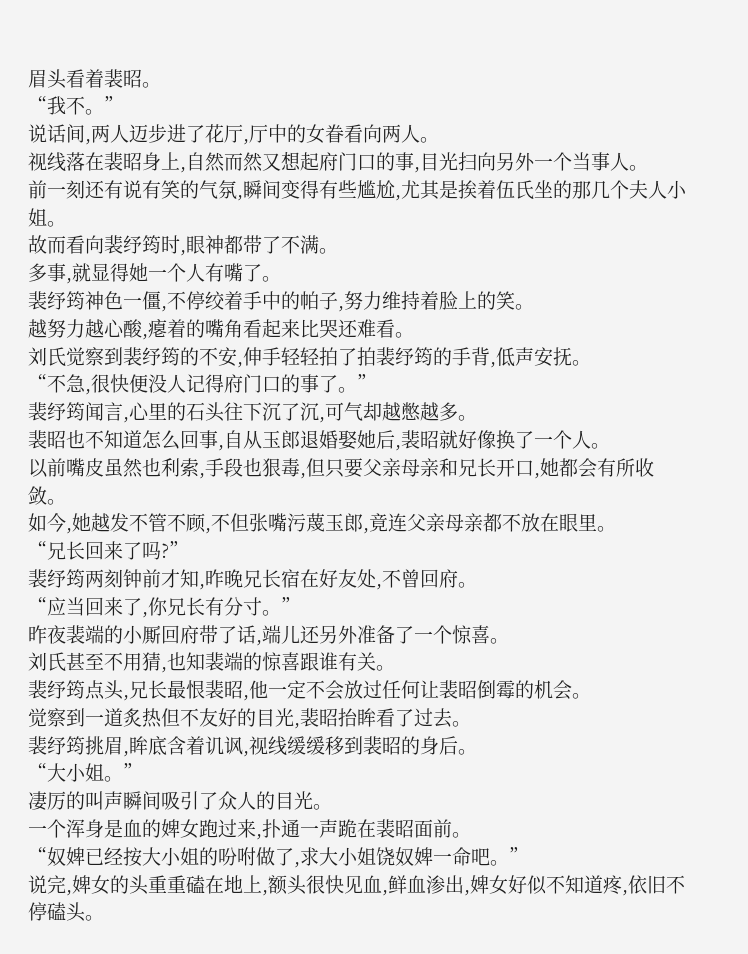眉头看着裴昭。
“我不。”
说话间,两人迈步进了花厅,厅中的女眷看向两人。
视线落在裴昭身上,自然而然又想起府门口的事,目光扫向另外一个当事人。
前一刻还有说有笑的气氛,瞬间变得有些尴尬,尤其是挨着伍氏坐的那几个夫人小姐。
故而看向裴纾筠时,眼神都带了不满。
多事,就显得她一个人有嘴了。
裴纾筠神色一僵,不停绞着手中的帕子,努力维持着脸上的笑。
越努力越心酸,瘪着的嘴角看起来比哭还难看。
刘氏觉察到裴纾筠的不安,伸手轻轻拍了拍裴纾筠的手背,低声安抚。
“不急,很快便没人记得府门口的事了。”
裴纾筠闻言,心里的石头往下沉了沉,可气却越憋越多。
裴昭也不知道怎么回事,自从玉郎退婚娶她后,裴昭就好像换了一个人。
以前嘴皮虽然也利索,手段也狠毒,但只要父亲母亲和兄长开口,她都会有所收敛。
如今,她越发不管不顾,不但张嘴污蔑玉郎,竟连父亲母亲都不放在眼里。
“兄长回来了吗?”
裴纾筠两刻钟前才知,昨晚兄长宿在好友处,不曾回府。
“应当回来了,你兄长有分寸。”
昨夜裴端的小厮回府带了话,端儿还另外准备了一个惊喜。
刘氏甚至不用猜,也知裴端的惊喜跟谁有关。
裴纾筠点头,兄长最恨裴昭,他一定不会放过任何让裴昭倒霉的机会。
觉察到一道炙热但不友好的目光,裴昭抬眸看了过去。
裴纾筠挑眉,眸底含着讥讽,视线缓缓移到裴昭的身后。
“大小姐。”
凄厉的叫声瞬间吸引了众人的目光。
一个浑身是血的婢女跑过来,扑通一声跪在裴昭面前。
“奴婢已经按大小姐的吩咐做了,求大小姐饶奴婢一命吧。”
说完,婢女的头重重磕在地上,额头很快见血,鲜血渗出,婢女好似不知道疼,依旧不停磕头。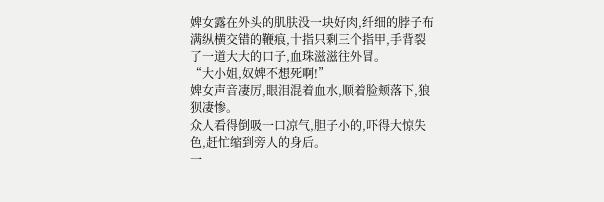婢女露在外头的肌肤没一块好肉,纤细的脖子布满纵横交错的鞭痕,十指只剩三个指甲,手背裂了一道大大的口子,血珠滋滋往外冒。
“大小姐,奴婢不想死啊!”
婢女声音凄厉,眼泪混着血水,顺着脸颊落下,狼狈凄惨。
众人看得倒吸一口凉气,胆子小的,吓得大惊失色,赶忙缩到旁人的身后。
一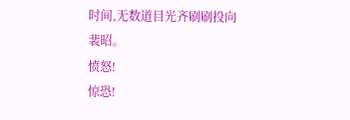时间,无数道目光齐刷刷投向裴昭。
愤怒!
惊恐!